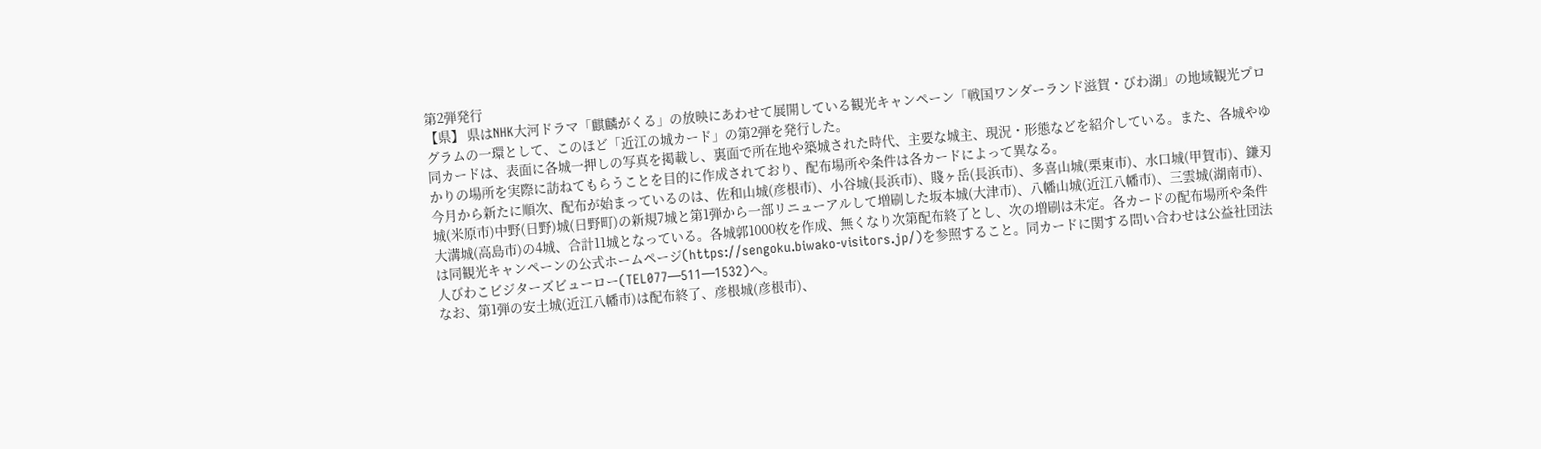第2弾発行
【県】 県はNHK大河ドラマ「麒麟がくる」の放映にあわせて展開している観光キャンペーン「戦国ワンダーランド滋賀・びわ湖」の地域観光プログラムの一環として、このほど「近江の城カード」の第2弾を発行した。
同カードは、表面に各城一押しの写真を掲載し、裏面で所在地や築城された時代、主要な城主、現況・形態などを紹介している。また、各城やゆかりの場所を実際に訪ねてもらうことを目的に作成されており、配布場所や条件は各カードによって異なる。
今月から新たに順次、配布が始まっているのは、佐和山城(彦根市)、小谷城(長浜市)、賤ヶ岳(長浜市)、多喜山城(栗東市)、水口城(甲賀市)、鎌刃城(米原市)中野(日野)城(日野町)の新規7城と第1弾から一部リニューアルして増刷した坂本城(大津市)、八幡山城(近江八幡市)、三雲城(湖南市)、大溝城(高島市)の4城、合計11城となっている。各城郭1000枚を作成、無くなり次第配布終了とし、次の増刷は未定。各カードの配布場所や条件は同観光キャンペーンの公式ホームページ(https://sengoku.biwako-visitors.jp/)を参照すること。同カードに関する問い合わせは公益社団法人びわこビジターズビューロー(TEL077―511―1532)へ。
なお、第1弾の安土城(近江八幡市)は配布終了、彦根城(彦根市)、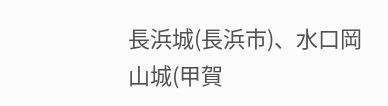長浜城(長浜市)、水口岡山城(甲賀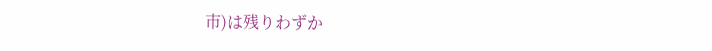市)は残りわずか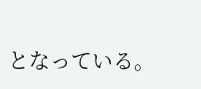となっている。